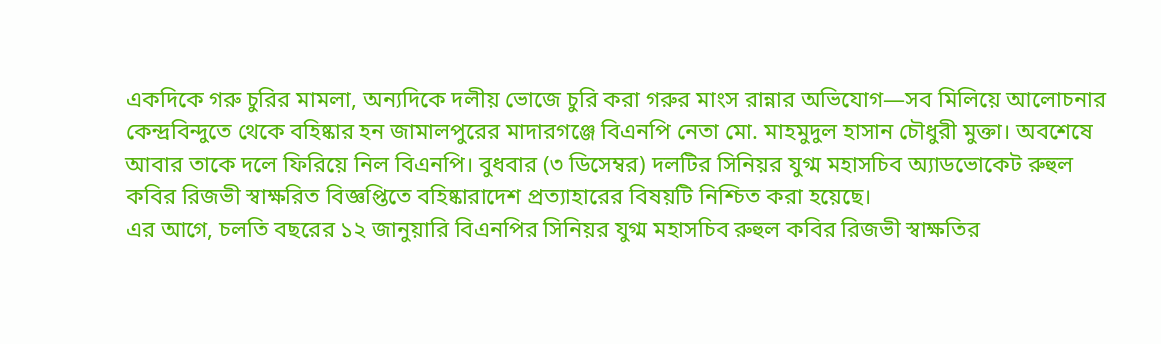একদিকে গরু চুরির মামলা, অন্যদিকে দলীয় ভোজে চুরি করা গরুর মাংস রান্নার অভিযোগ—সব মিলিয়ে আলোচনার কেন্দ্রবিন্দুতে থেকে বহিষ্কার হন জামালপুরের মাদারগঞ্জে বিএনপি নেতা মো. মাহমুদুল হাসান চৌধুরী মুক্তা। অবশেষে আবার তাকে দলে ফিরিয়ে নিল বিএনপি। বুধবার (৩ ডিসেম্বর) দলটির সিনিয়র যুগ্ম মহাসচিব অ্যাডভোকেট রুহুল কবির রিজভী স্বাক্ষরিত বিজ্ঞপ্তিতে বহিষ্কারাদেশ প্রত্যাহারের বিষয়টি নিশ্চিত করা হয়েছে।
এর আগে, চলতি বছরের ১২ জানুয়ারি বিএনপির সিনিয়র যুগ্ম মহাসচিব রুহুল কবির রিজভী স্বাক্ষতির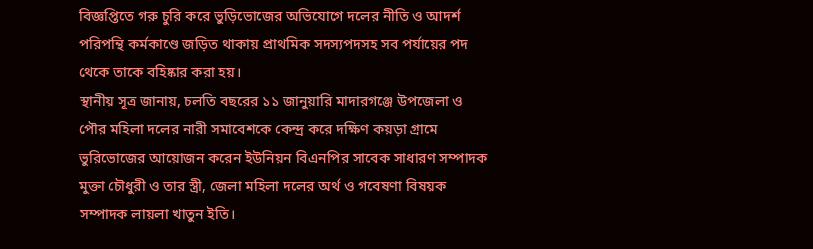বিজ্ঞপ্তিতে গরু চুরি করে ভুড়িভোজের অভিযোগে দলের নীতি ও আদর্শ পরিপন্থি কর্মকাণ্ডে জড়িত থাকায় প্রাথমিক সদস্যপদসহ সব পর্যায়ের পদ থেকে তাকে বহিষ্কার করা হয়।
স্থানীয় সূত্র জানায়, চলতি বছরের ১১ জানুয়ারি মাদারগঞ্জে উপজেলা ও পৌর মহিলা দলের নারী সমাবেশকে কেন্দ্র করে দক্ষিণ কয়ড়া গ্রামে ভুরিভোজের আয়োজন করেন ইউনিয়ন বিএনপির সাবেক সাধারণ সম্পাদক মুক্তা চৌধুরী ও তার স্ত্রী, জেলা মহিলা দলের অর্থ ও গবেষণা বিষয়ক সম্পাদক লায়লা খাতুন ইতি।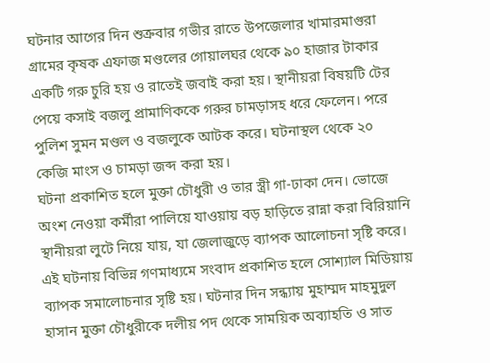ঘটনার আগের দিন শুক্রবার গভীর রাতে উপজেলার খামারমাগুরা গ্রামের কৃষক এফাজ মণ্ডলের গোয়ালঘর থেকে ৯০ হাজার টাকার একটি গরু চুরি হয় ও রাতেই জবাই করা হয়। স্থানীয়রা বিষয়টি টের পেয়ে কসাই বজলু প্রামাণিককে গরুর চামড়াসহ ধরে ফেলেন। পরে পুলিশ সুমন মণ্ডল ও বজলুকে আটক করে। ঘটনাস্থল থেকে ২০ কেজি মাংস ও চামড়া জব্দ করা হয়।
ঘটনা প্রকাশিত হলে মুক্তা চৌধুরী ও তার স্ত্রী গা-ঢাকা দেন। ভোজে অংশ নেওয়া কর্মীরা পালিয়ে যাওয়ায় বড় হাড়িতে রান্না করা বিরিয়ানি স্থানীয়রা লুটে নিয়ে যায়, যা জেলাজুড়ে ব্যাপক আলোচনা সৃষ্টি করে।
এই ঘটনায় বিভিন্ন গণমাধ্যমে সংবাদ প্রকাশিত হলে সোশ্যাল মিডিয়ায় ব্যাপক সমালোচনার সৃষ্টি হয়। ঘটনার দিন সন্ধ্যায় মুহাম্মদ মাহমুদুল হাসান মুক্তা চৌধুরীকে দলীয় পদ থেকে সাময়িক অব্যাহতি ও সাত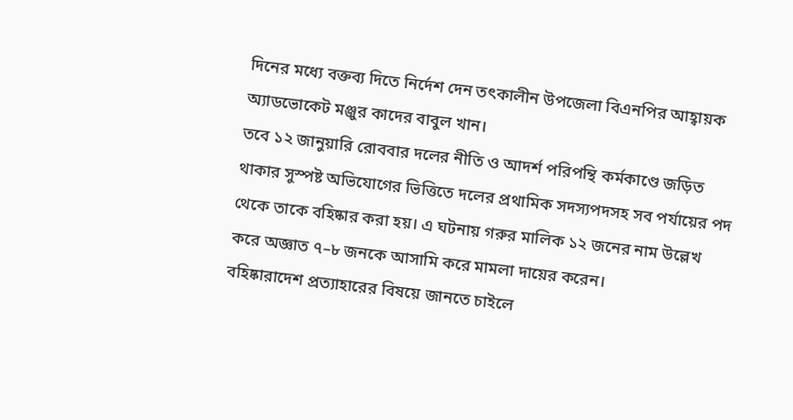দিনের মধ্যে বক্তব্য দিতে নির্দেশ দেন তৎকালীন উপজেলা বিএনপির আহ্বায়ক অ্যাডভোকেট মঞ্জুর কাদের বাবুল খান।
তবে ১২ জানুয়ারি রোববার দলের নীতি ও আদর্শ পরিপন্থি কর্মকাণ্ডে জড়িত থাকার সুস্পষ্ট অভিযোগের ভিত্তিতে দলের প্রথামিক সদস্যপদসহ সব পর্যায়ের পদ থেকে তাকে বহিষ্কার করা হয়। এ ঘটনায় গরুর মালিক ১২ জনের নাম উল্লেখ করে অজ্ঞাত ৭–৮ জনকে আসামি করে মামলা দায়ের করেন।
বহিষ্কারাদেশ প্রত্যাহারের বিষয়ে জানতে চাইলে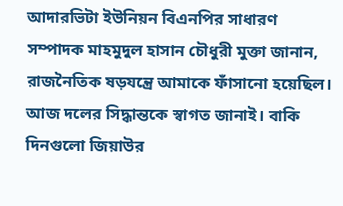আদারভিটা ইউনিয়ন বিএনপির সাধারণ সম্পাদক মাহমুদুল হাসান চৌধুরী মুক্তা জানান, রাজনৈতিক ষড়যন্ত্রে আমাকে ফাঁসানো হয়েছিল। আজ দলের সিদ্ধান্তকে স্বাগত জানাই। বাকি দিনগুলো জিয়াউর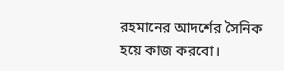রহমানের আদর্শের সৈনিক হয়ে কাজ করবো।